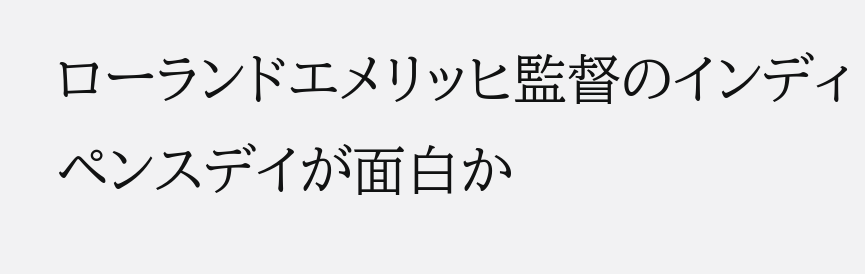ローランドエメリッヒ監督のインディペンスデイが面白か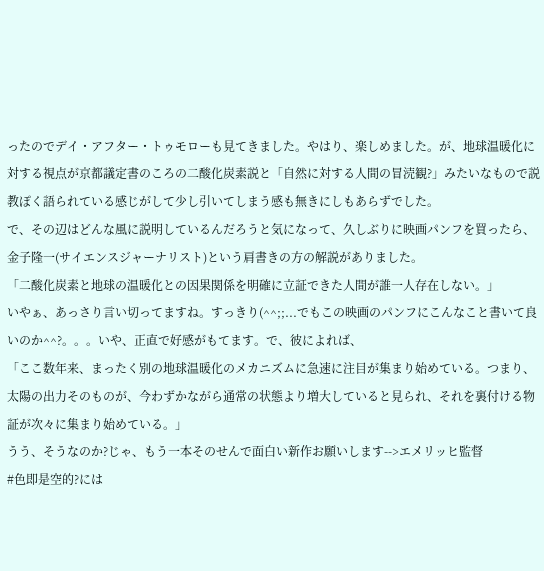ったのでデイ・アフター・トゥモローも見てきました。やはり、楽しめました。が、地球温暖化に対する視点が京都議定書のころの二酸化炭素説と「自然に対する人間の冒涜観?」みたいなもので説教ぽく語られている感じがして少し引いてしまう感も無きにしもあらずでした。
で、その辺はどんな風に説明しているんだろうと気になって、久しぶりに映画パンフを買ったら、金子隆一(サイエンスジャーナリスト)という肩書きの方の解説がありました。
「二酸化炭素と地球の温暖化との因果関係を明確に立証できた人間が誰一人存在しない。」
いやぁ、あっさり言い切ってますね。すっきり(^^;;...でもこの映画のパンフにこんなこと書いて良いのか^^?。。。いや、正直で好感がもてます。で、彼によれば、
「ここ数年来、まったく別の地球温暖化のメカニズムに急速に注目が集まり始めている。つまり、太陽の出力そのものが、今わずかながら通常の状態より増大していると見られ、それを裏付ける物証が次々に集まり始めている。」
うう、そうなのか?じゃ、もう一本そのせんで面白い新作お願いします-->エメリッヒ監督
#色即是空的?には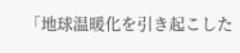「地球温暖化を引き起こした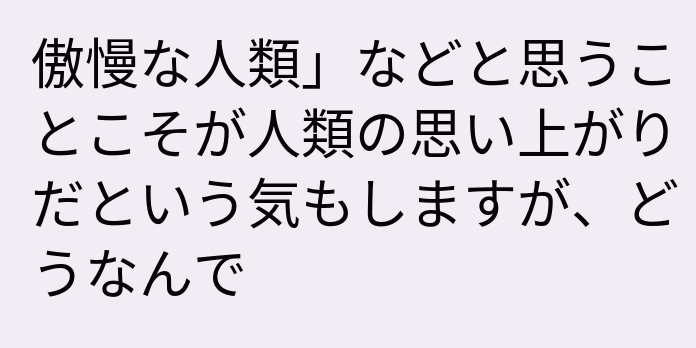傲慢な人類」などと思うことこそが人類の思い上がりだという気もしますが、どうなんで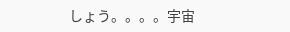しょう。。。。宇宙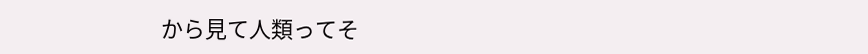から見て人類ってそ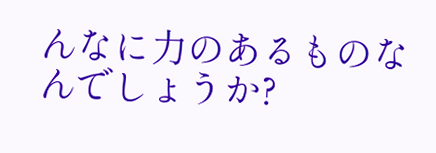んなに力のあるものなんでしょうか?